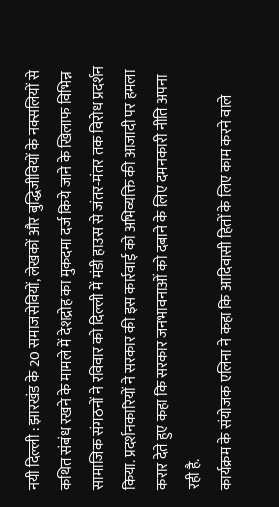नयी दिल्ली : झारखंड के 20 समाजसेवियों, लेखकों और बुद्धिजीवियों के नक्सलियों से कथित संबंध रखने के मामले में देशद्रोह का मुकदमा दर्ज किये जाने के खिलाफ विभिन्न सामाजिक संगठनों ने रविवार को दिल्ली में मंडी हाउस से जंतर-मंतर तक विरोध प्रदर्शन किया. प्रदर्शनकारियों ने सरकार की इस कार्रवाई को अभिव्यक्ति की आजादी पर हमला करार देते हुए कहा कि सरकार जनभावनाओं को दबाने के लिए दमनकारी नीति अपना रही है.
कार्यक्रम के संयोजक एलिना ने कहा कि आदिवासी हितों के लिए काम करने वाले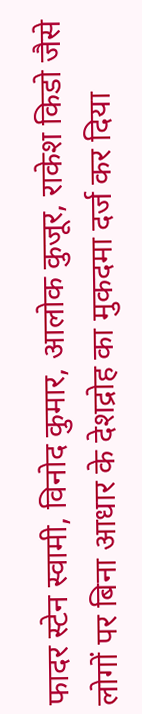फादर स्टेन स्वामी, विनोद कुमार, आलोक कुजूर, राकेश किडो जैसे लोगों पर बिना आधार के देशद्रोह का मुकदमा दर्ज कर दिया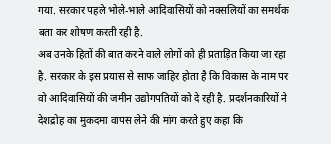गया. सरकार पहले भोले-भाले आदिवासियों को नक्सलियों का समर्थक बता कर शोषण करती रही है.
अब उनके हितों की बात करने वाले लोगों को ही प्रताड़ित किया जा रहा है. सरकार के इस प्रयास से साफ जाहिर होता है कि विकास के नाम पर वो आदिवासियों की जमीन उद्योगपतियों को दे रही है. प्रदर्शनकारियों ने देशद्रोह का मुकदमा वापस लेने की मांग करते हुए कहा कि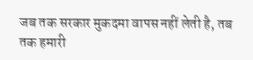जब तक सरकार मुकदमा वापस नहीं लेती है, तब तक हमारी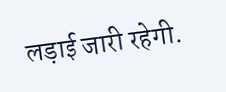लड़ाई जारी रहेगी.